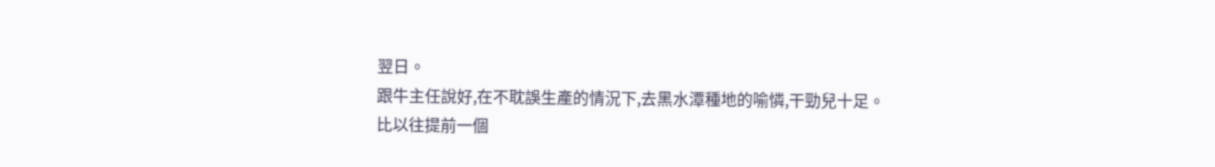翌日。
跟牛主任說好,在不耽誤生產的情況下,去黑水潭種地的喻憐,干勁兒十足。
比以往提前一個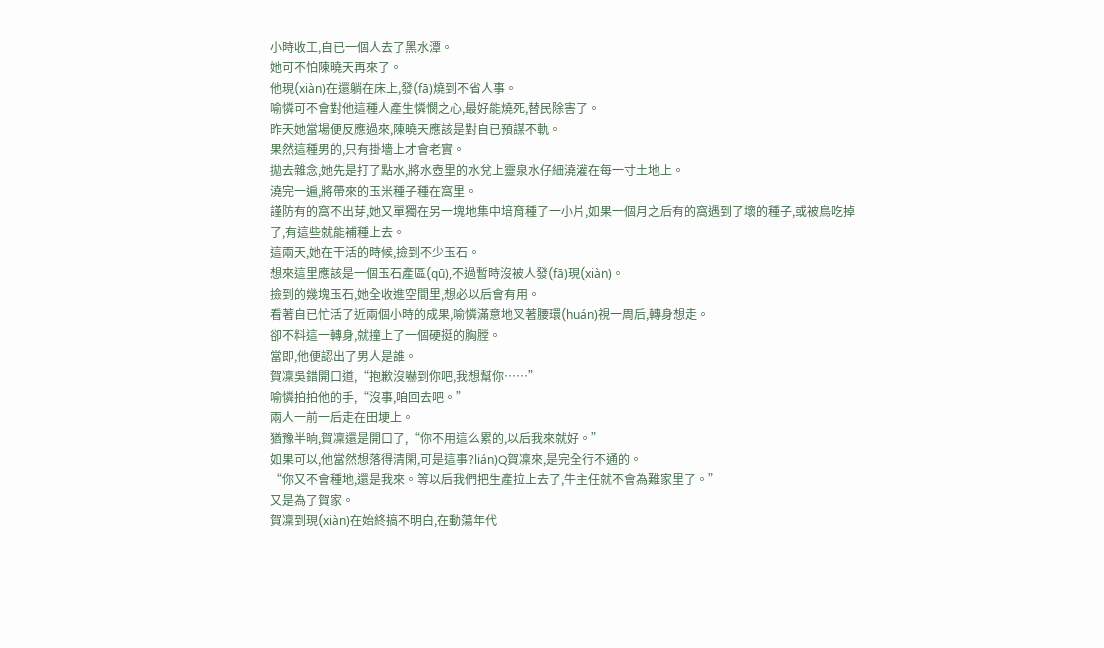小時收工,自已一個人去了黑水潭。
她可不怕陳曉天再來了。
他現(xiàn)在還躺在床上,發(fā)燒到不省人事。
喻憐可不會對他這種人產生憐憫之心,最好能燒死,替民除害了。
昨天她當場便反應過來,陳曉天應該是對自已預謀不軌。
果然這種男的,只有掛墻上才會老實。
拋去雜念,她先是打了點水,將水壺里的水兌上靈泉水仔細澆灌在每一寸土地上。
澆完一遍,將帶來的玉米種子種在窩里。
謹防有的窩不出芽,她又單獨在另一塊地集中培育種了一小片,如果一個月之后有的窩遇到了壞的種子,或被鳥吃掉了,有這些就能補種上去。
這兩天,她在干活的時候,撿到不少玉石。
想來這里應該是一個玉石產區(qū),不過暫時沒被人發(fā)現(xiàn)。
撿到的幾塊玉石,她全收進空間里,想必以后會有用。
看著自已忙活了近兩個小時的成果,喻憐滿意地叉著腰環(huán)視一周后,轉身想走。
卻不料這一轉身,就撞上了一個硬挺的胸膛。
當即,他便認出了男人是誰。
賀凜吳錯開口道,“抱歉沒嚇到你吧,我想幫你……”
喻憐拍拍他的手,“沒事,咱回去吧。”
兩人一前一后走在田埂上。
猶豫半晌,賀凜還是開口了,“你不用這么累的,以后我來就好。”
如果可以,他當然想落得清閑,可是這事?lián)Q賀凜來,是完全行不通的。
“你又不會種地,還是我來。等以后我們把生產拉上去了,牛主任就不會為難家里了。”
又是為了賀家。
賀凜到現(xiàn)在始終搞不明白,在動蕩年代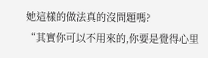她這樣的做法真的沒問題嗎?
“其實你可以不用來的,你要是覺得心里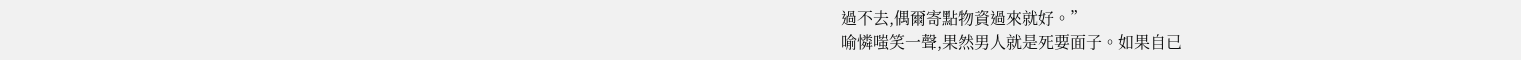過不去,偶爾寄點物資過來就好。”
喻憐嗤笑一聲,果然男人就是死要面子。如果自已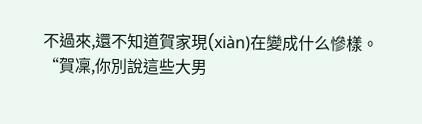不過來,還不知道賀家現(xiàn)在變成什么慘樣。
“賀凜,你別說這些大男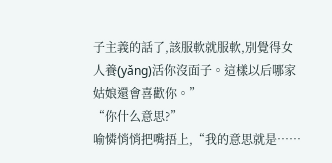子主義的話了,該服軟就服軟,別覺得女人養(yǎng)活你沒面子。這樣以后哪家姑娘還會喜歡你。”
“你什么意思?”
喻憐悄悄把嘴捂上,“我的意思就是……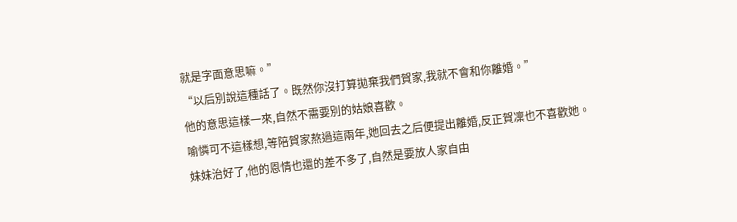就是字面意思嘛。”
“以后別說這種話了。既然你沒打算拋棄我們賀家,我就不會和你離婚。”
他的意思這樣一來,自然不需要別的姑娘喜歡。
喻憐可不這樣想,等陪賀家熬過這兩年,她回去之后便提出離婚,反正賀凜也不喜歡她。
妹妹治好了,他的恩情也還的差不多了,自然是要放人家自由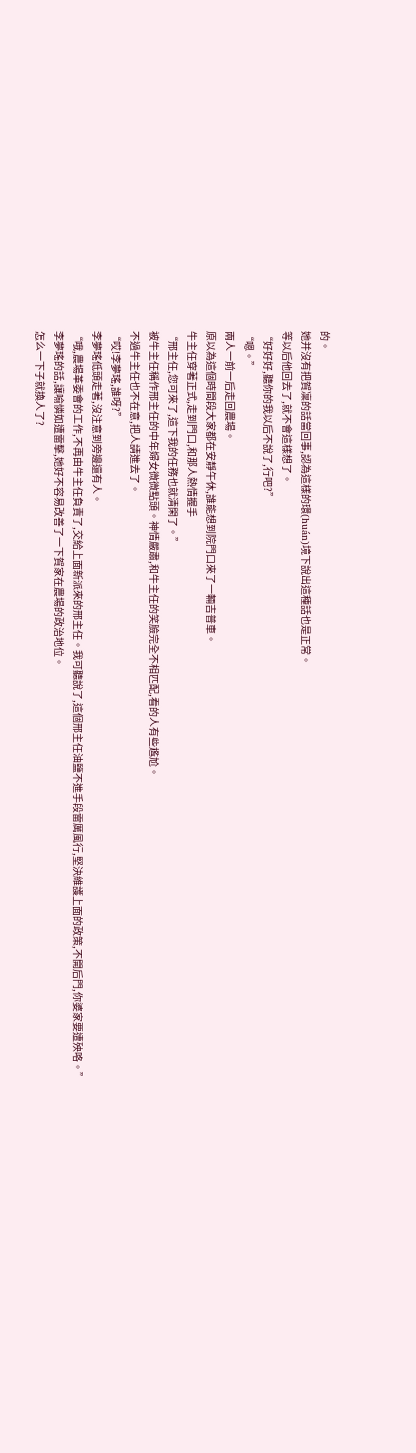的。
她并沒有把賀凜的話當回事,認為這樣的環(huán)境下說出這種話也是正常。
等以后他回去了,就不會這樣想了。
“好好好,聽你的我以后不說了,行吧?”
“嗯。”
兩人一前一后走回農場。
原以為這個時間段大家都在安靜午休,誰能想到院門口來了一輛吉普車。
牛主任穿著正式,走到門口,和那人熱情握手
“邢主任,您可來了,這下我的任務也就清閑了。”
被牛主任稱作邢主任的中年婦女微微點頭。神情嚴肅,和牛主任的笑臉完全不相匹配,看的人有些尷尬。
不過牛主任也不在意,把人請進去了。
“哎!李夢瑤,誰呀?”
李夢瑤低頭走著,沒注意到旁邊還有人。
“哦,農場革委會的工作,不再由牛主任負責了,交給上面新派來的邢主任。我可聽說了,這個邢主任油鹽不進手段雷厲風行,堅決維護上面的政策,不開后門,你婆家要遭殃咯。”
李夢瑤的話,讓喻憐如遭雷擊,她好不容易改善了一下賀家在農場的政治地位。
怎么一下子就換人了?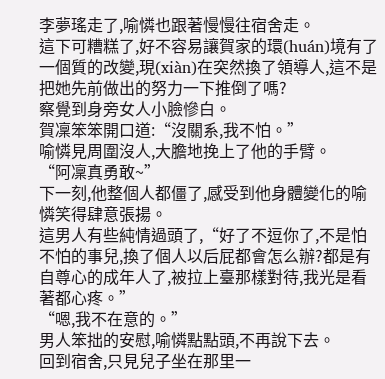李夢瑤走了,喻憐也跟著慢慢往宿舍走。
這下可糟糕了,好不容易讓賀家的環(huán)境有了一個質的改變,現(xiàn)在突然換了領導人,這不是把她先前做出的努力一下推倒了嗎?
察覺到身旁女人小臉慘白。
賀凜笨笨開口道:“沒關系,我不怕。”
喻憐見周圍沒人,大膽地挽上了他的手臂。
“阿凜真勇敢~”
下一刻,他整個人都僵了,感受到他身體變化的喻憐笑得肆意張揚。
這男人有些純情過頭了,“好了不逗你了,不是怕不怕的事兒,換了個人以后屁都會怎么辦?都是有自尊心的成年人了,被拉上臺那樣對待,我光是看著都心疼。”
“嗯,我不在意的。”
男人笨拙的安慰,喻憐點點頭,不再說下去。
回到宿舍,只見兒子坐在那里一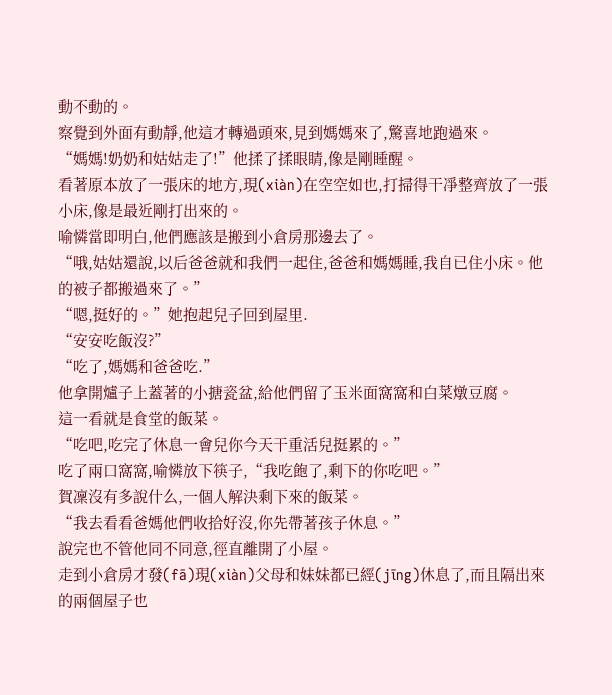動不動的。
察覺到外面有動靜,他這才轉過頭來,見到媽媽來了,驚喜地跑過來。
“媽媽!奶奶和姑姑走了!”他揉了揉眼睛,像是剛睡醒。
看著原本放了一張床的地方,現(xiàn)在空空如也,打掃得干凈整齊放了一張小床,像是最近剛打出來的。
喻憐當即明白,他們應該是搬到小倉房那邊去了。
“哦,姑姑還說,以后爸爸就和我們一起住,爸爸和媽媽睡,我自已住小床。他的被子都搬過來了。”
“嗯,挺好的。”她抱起兒子回到屋里.
“安安吃飯沒?”
“吃了,媽媽和爸爸吃.”
他拿開爐子上蓋著的小搪瓷盆,給他們留了玉米面窩窩和白菜燉豆腐。
這一看就是食堂的飯菜。
“吃吧,吃完了休息一會兒你今天干重活兒挺累的。”
吃了兩口窩窩,喻憐放下筷子,“我吃飽了,剩下的你吃吧。”
賀凜沒有多說什么,一個人解決剩下來的飯菜。
“我去看看爸媽他們收拾好沒,你先帶著孩子休息。”
說完也不管他同不同意,徑直離開了小屋。
走到小倉房才發(fā)現(xiàn)父母和妹妹都已經(jīng)休息了,而且隔出來的兩個屋子也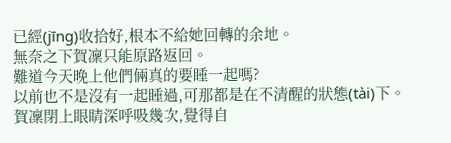已經(jīng)收拾好,根本不給她回轉的余地。
無奈之下賀凜只能原路返回。
難道今天晚上他們倆真的要睡一起嗎?
以前也不是沒有一起睡過,可那都是在不清醒的狀態(tài)下。
賀凜閉上眼睛深呼吸幾次,覺得自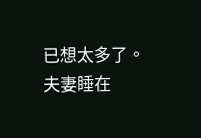已想太多了。
夫妻睡在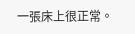一張床上很正常。